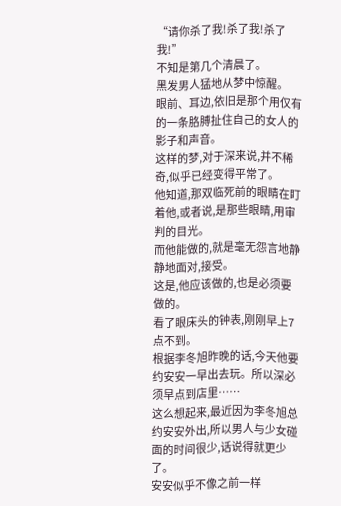“请你杀了我!杀了我!杀了我!”
不知是第几个清晨了。
黑发男人猛地从梦中惊醒。
眼前、耳边,依旧是那个用仅有的一条胳膊扯住自己的女人的影子和声音。
这样的梦,对于深来说,并不稀奇,似乎已经变得平常了。
他知道,那双临死前的眼睛在盯着他,或者说,是那些眼睛,用审判的目光。
而他能做的,就是毫无怨言地静静地面对,接受。
这是,他应该做的,也是必须要做的。
看了眼床头的钟表,刚刚早上7点不到。
根据李冬旭昨晚的话,今天他要约安安一早出去玩。所以深必须早点到店里……
这么想起来,最近因为李冬旭总约安安外出,所以男人与少女碰面的时间很少,话说得就更少了。
安安似乎不像之前一样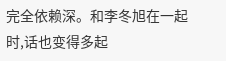完全依赖深。和李冬旭在一起时,话也变得多起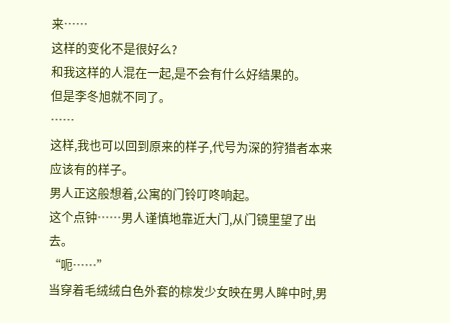来……
这样的变化不是很好么?
和我这样的人混在一起,是不会有什么好结果的。
但是李冬旭就不同了。
……
这样,我也可以回到原来的样子,代号为深的狩猎者本来应该有的样子。
男人正这般想着,公寓的门铃叮咚响起。
这个点钟……男人谨慎地靠近大门,从门镜里望了出去。
“呃……”
当穿着毛绒绒白色外套的棕发少女映在男人眸中时,男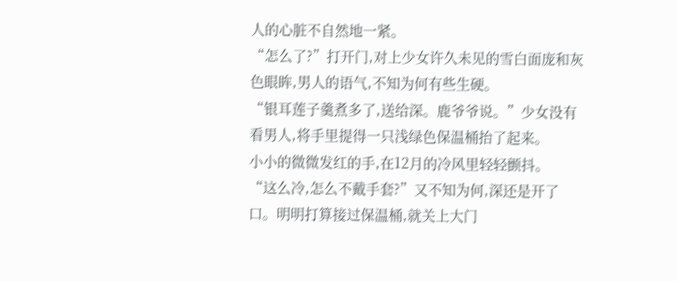人的心脏不自然地一紧。
“怎么了?”打开门,对上少女许久未见的雪白面庞和灰色眼眸,男人的语气,不知为何有些生硬。
“银耳莲子羹煮多了,送给深。鹿爷爷说。”少女没有看男人,将手里提得一只浅绿色保温桶抬了起来。
小小的微微发红的手,在12月的冷风里轻轻颤抖。
“这么冷,怎么不戴手套?”又不知为何,深还是开了口。明明打算接过保温桶,就关上大门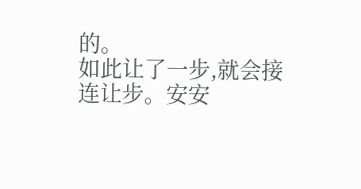的。
如此让了一步,就会接连让步。安安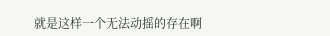就是这样一个无法动摇的存在啊